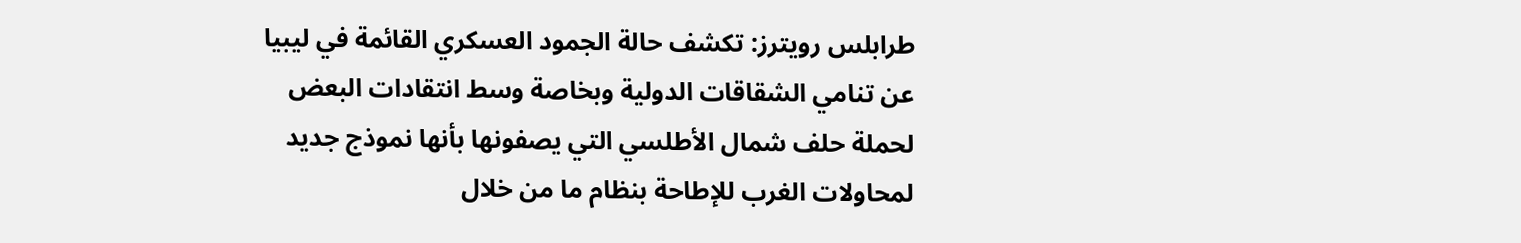طرابلس رويترز: تكشف حالة الجمود العسكري القائمة في ليبيا عن تنامي الشقاقات الدولية وبخاصة وسط انتقادات البعض لحملة حلف شمال الأطلسي التي يصفونها بأنها نموذج جديد لمحاولات الغرب للإطاحة بنظام ما من خلال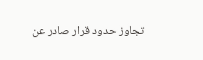تجاوز حدود قرار صادر عن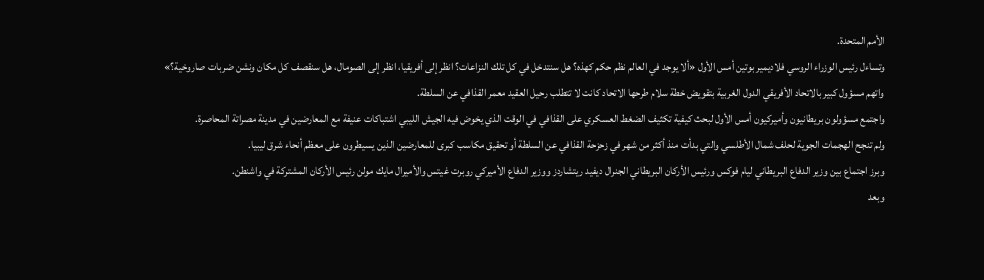الأمم المتحدة.
وتساءل رئيس الوزراء الروسي فلاديمير بوتين أمس الأول «ألا يوجد في العالم نظم حكم كهذه؟ هل سنتدخل في كل تلك النزاعات؟ انظر إلى أفريقيا، انظر إلى الصومال، هل سنقصف كل مكان ونشن ضربات صاروخية؟» واتهم مسؤول كبير بالاتحاد الأفريقي الدول الغربية بتقويض خطة سلام طرحها الاتحاد كانت لا تتطلب رحيل العقيد معمر القذافي عن السلطة.
واجتمع مسؤولون بريطانيون وأميركيون أمس الأول لبحث كيفية تكثيف الضغط العسكري على القذافي في الوقت الذي يخوض فيه الجيش الليبي اشتباكات عنيفة مع المعارضين في مدينة مصراتة المحاصرة.
ولم تنجح الهجمات الجوية لحلف شمال الأطلسي والتي بدأت منذ أكثر من شهر في زحزحة القذافي عن السلطة أو تحقيق مكاسب كبرى للمعارضين الذين يسيطرون على معظم أنحاء شرق ليبيا.
وبرز اجتماع بين وزير الدفاع البريطاني ليام فوكس ورئيس الأركان البريطاني الجنرال ديفيد ريتشاردز ووزير الدفاع الأميركي روبرت غيتس والأميرال مايك مولن رئيس الأركان المشتركة في واشنطن.
وبعد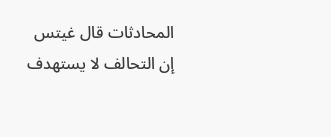المحادثات قال غيتس إن التحالف لا يستهدف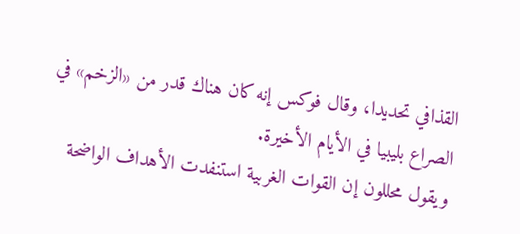القذافي تحديدا، وقال فوكس إنه كان هناك قدر من «الزخم» في الصراع بليبيا في الأيام الأخيرة.
ويقول محللون إن القوات الغربية استنفدت الأهداف الواضحة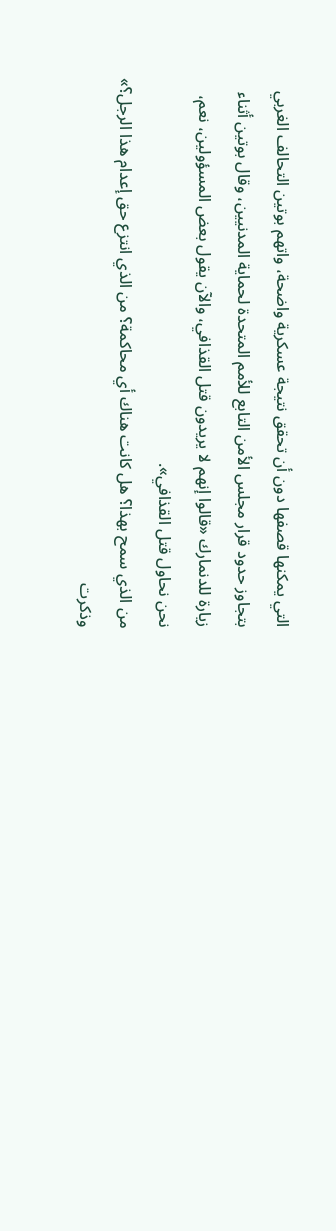التي يمكنها قصفها دون أن تحقق نتيجة عسكرية واضحة، واتهم بوتين التحالف الغربي بتجاوز حدود قرار مجلس الأمن التابع للأمم المتحدة لحماية المدنيين، وقال بوتين أثناء زيارة للدنمارك «قالوا إنهم لا يريدون قتل القذافي، والآن يقول بعض المسؤولين، نعم، نحن نحاول قتل القذافي».
من الذي سمح بهذا؟ هل كانت هناك أي محاكمة؟ من الذي انتزع حق إعدام هذا الرجل؟» وذكرت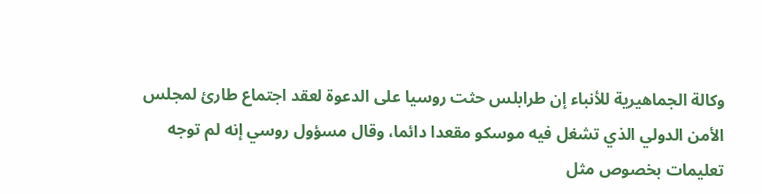وكالة الجماهيرية للأنباء إن طرابلس حثت روسيا على الدعوة لعقد اجتماع طارئ لمجلس الأمن الدولي الذي تشغل فيه موسكو مقعدا دائما، وقال مسؤول روسي إنه لم توجه تعليمات بخصوص مثل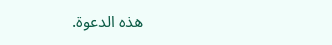هذه الدعوة.